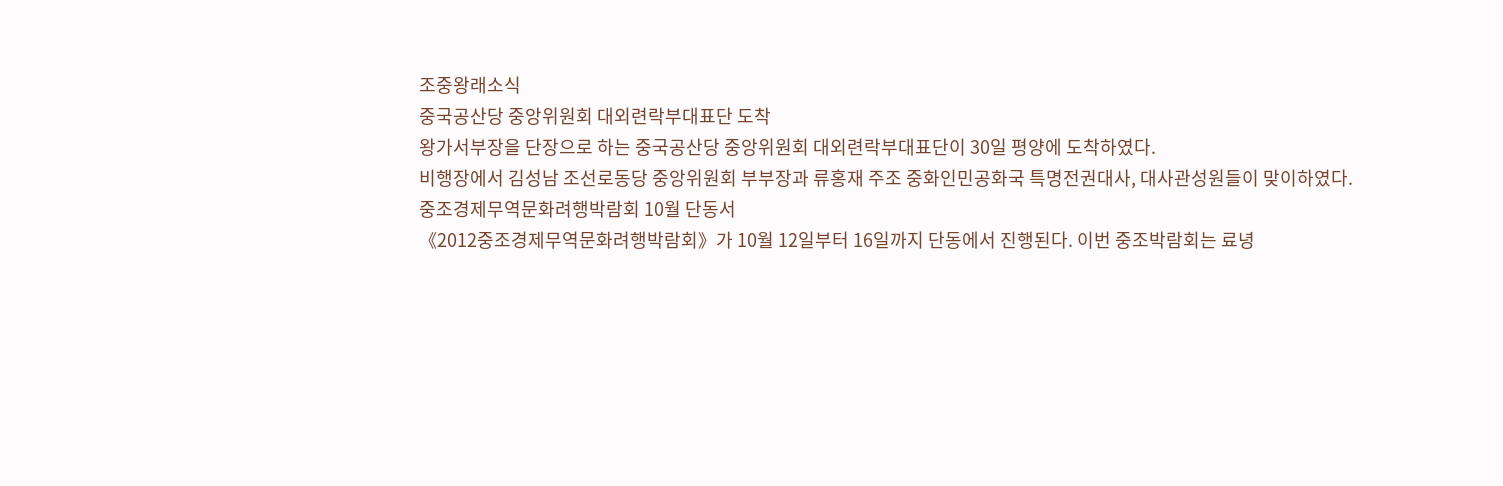조중왕래소식
중국공산당 중앙위원회 대외련락부대표단 도착
왕가서부장을 단장으로 하는 중국공산당 중앙위원회 대외련락부대표단이 30일 평양에 도착하였다.
비행장에서 김성남 조선로동당 중앙위원회 부부장과 류홍재 주조 중화인민공화국 특명전권대사, 대사관성원들이 맞이하였다.
중조경제무역문화려행박람회 10월 단동서
《2012중조경제무역문화려행박람회》가 10월 12일부터 16일까지 단동에서 진행된다. 이번 중조박람회는 료녕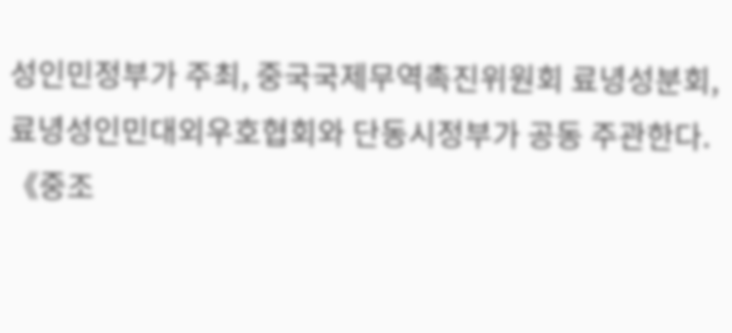성인민정부가 주최, 중국국제무역촉진위원회 료녕성분회, 료녕성인민대외우호협회와 단동시정부가 공동 주관한다.
《중조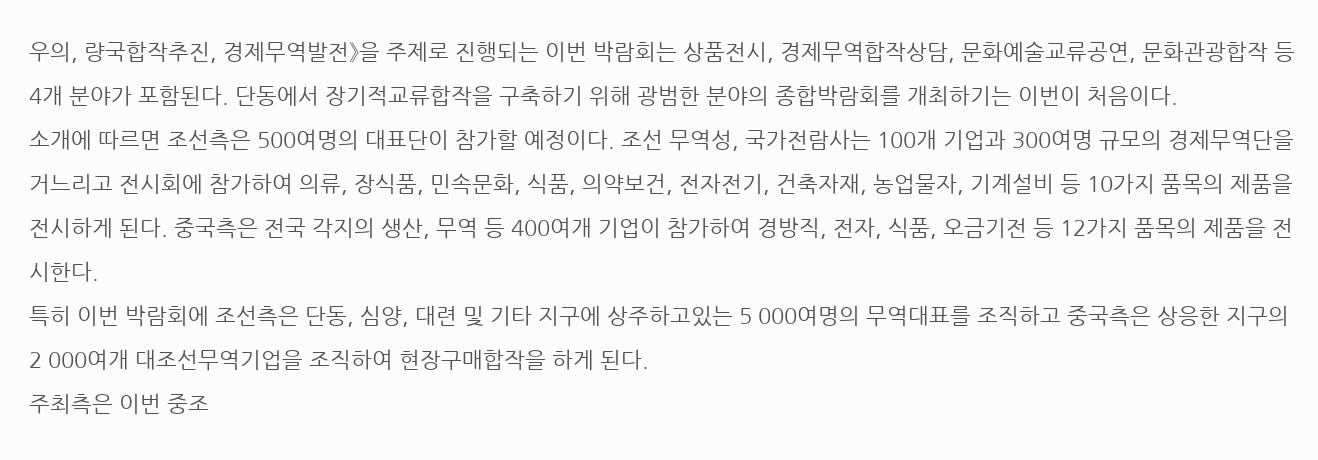우의, 량국합작추진, 경제무역발전》을 주제로 진행되는 이번 박람회는 상품전시, 경제무역합작상담, 문화예술교류공연, 문화관광합작 등 4개 분야가 포함된다. 단동에서 장기적교류합작을 구축하기 위해 광범한 분야의 종합박람회를 개최하기는 이번이 처음이다.
소개에 따르면 조선측은 500여명의 대표단이 참가할 예정이다. 조선 무역성, 국가전람사는 100개 기업과 300여명 규모의 경제무역단을 거느리고 전시회에 참가하여 의류, 장식품, 민속문화, 식품, 의약보건, 전자전기, 건축자재, 농업물자, 기계설비 등 10가지 품목의 제품을 전시하게 된다. 중국측은 전국 각지의 생산, 무역 등 400여개 기업이 참가하여 경방직, 전자, 식품, 오금기전 등 12가지 품목의 제품을 전시한다.
특히 이번 박람회에 조선측은 단동, 심양, 대련 및 기타 지구에 상주하고있는 5 000여명의 무역대표를 조직하고 중국측은 상응한 지구의 2 000여개 대조선무역기업을 조직하여 현장구매합작을 하게 된다.
주최측은 이번 중조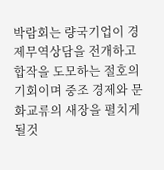박람회는 량국기업이 경제무역상담을 전개하고 합작을 도모하는 절호의 기회이며 중조 경제와 문화교류의 새장을 펼치게 될것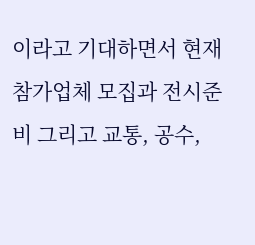이라고 기대하면서 현재 참가업체 모집과 전시준비 그리고 교통, 공수,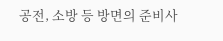공전, 소방 등 방면의 준비사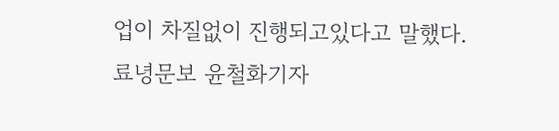업이 차질없이 진행되고있다고 말했다.
료녕문보 윤철화기자